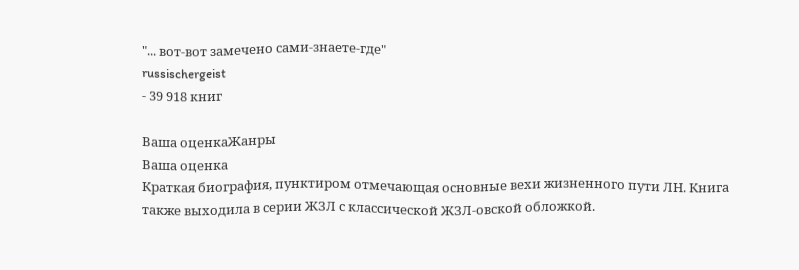"... вот-вот замечено сами-знаете-где"
russischergeist
- 39 918 книг

Ваша оценкаЖанры
Ваша оценка
Краткая биография, пунктиром отмечающая основные вехи жизненного пути ЛН. Книга также выходила в серии ЖЗЛ с классической ЖЗЛ-овской обложкой.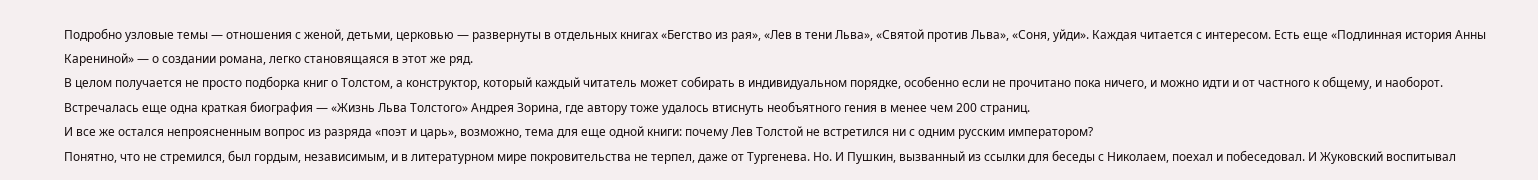Подробно узловые темы — отношения с женой, детьми, церковью — развернуты в отдельных книгах «Бегство из рая», «Лев в тени Льва», «Святой против Льва», «Соня, уйди». Каждая читается с интересом. Есть еще «Подлинная история Анны Карениной» — о создании романа, легко становящаяся в этот же ряд.
В целом получается не просто подборка книг о Толстом, а конструктор, который каждый читатель может собирать в индивидуальном порядке, особенно если не прочитано пока ничего, и можно идти и от частного к общему, и наоборот.
Встречалась еще одна краткая биография — «Жизнь Льва Толстого» Андрея Зорина, где автору тоже удалось втиснуть необъятного гения в менее чем 200 страниц.
И все же остался непроясненным вопрос из разряда «поэт и царь», возможно, тема для еще одной книги: почему Лев Толстой не встретился ни с одним русским императором?
Понятно, что не стремился, был гордым, независимым, и в литературном мире покровительства не терпел, даже от Тургенева. Но. И Пушкин, вызванный из ссылки для беседы с Николаем, поехал и побеседовал. И Жуковский воспитывал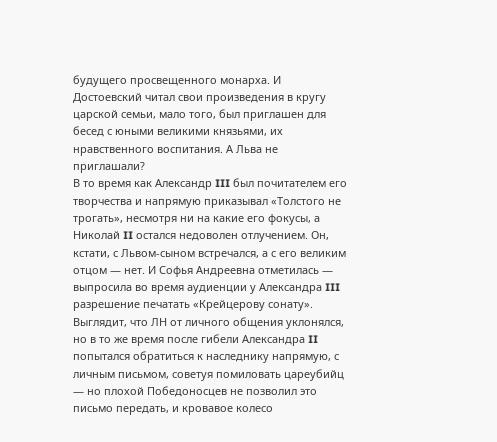будущего просвещенного монарха. И Достоевский читал свои произведения в кругу царской семьи, мало того, был приглашен для бесед с юными великими князьями, их нравственного воспитания. А Льва не приглашали?
В то время как Александр III был почитателем его творчества и напрямую приказывал «Толстого не трогать», несмотря ни на какие его фокусы, а Николай II остался недоволен отлучением. Он, кстати, с Львом-сыном встречался, а с его великим отцом — нет. И Софья Андреевна отметилась — выпросила во время аудиенции у Александра III разрешение печатать «Крейцерову сонату».
Выглядит, что ЛН от личного общения уклонялся, но в то же время после гибели Александра II попытался обратиться к наследнику напрямую, с личным письмом, советуя помиловать цареубийц — но плохой Победоносцев не позволил это письмо передать, и кровавое колесо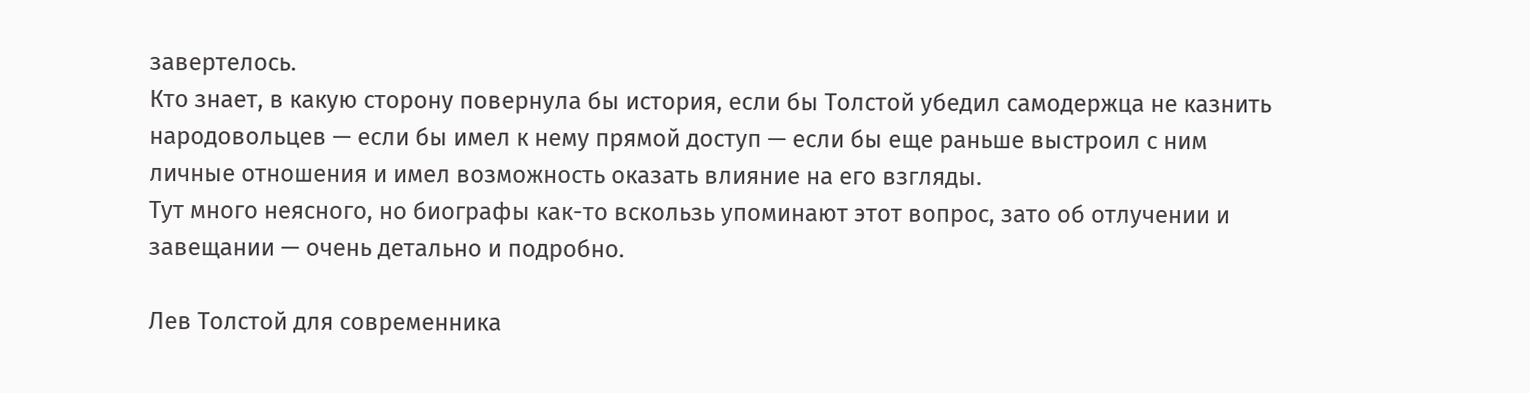завертелось.
Кто знает, в какую сторону повернула бы история, если бы Толстой убедил самодержца не казнить народовольцев — если бы имел к нему прямой доступ — если бы еще раньше выстроил с ним личные отношения и имел возможность оказать влияние на его взгляды.
Тут много неясного, но биографы как-то вскользь упоминают этот вопрос, зато об отлучении и завещании — очень детально и подробно.

Лев Толстой для современника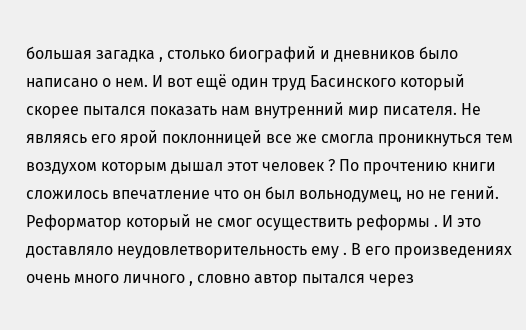большая загадка , столько биографий и дневников было написано о нем. И вот ещё один труд Басинского который скорее пытался показать нам внутренний мир писателя. Не являясь его ярой поклонницей все же смогла проникнуться тем воздухом которым дышал этот человек ? По прочтению книги сложилось впечатление что он был вольнодумец, но не гений. Реформатор который не смог осуществить реформы . И это доставляло неудовлетворительность ему . В его произведениях очень много личного , словно автор пытался через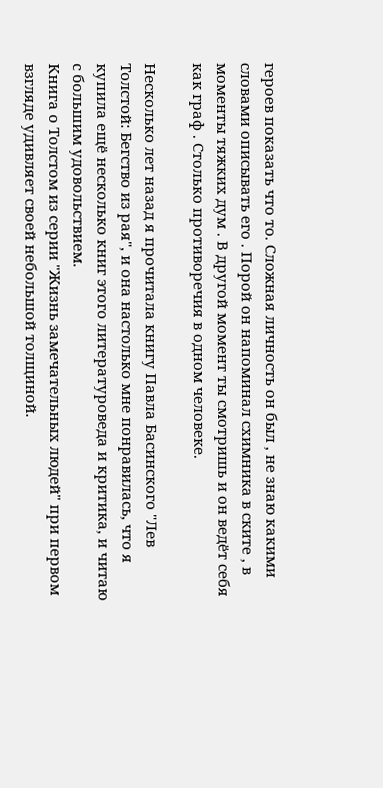героев показать что то. Сложная личность он был , не знаю какими словами описывать его . Порой он напоминал схимника в ските , в моменты тяжких дум . В другой момент ты смотришь и он ведёт себя как граф . Столько противоречия в одном человеке.

Несколько лет назад я прочитала книгу Павла Басинского "Лев Толстой: Бегство из рая", и она настолько мне понравилась, что я купила ещё несколько книг этого литературоведа и критика, и читаю с большим удовольствием.
Книга о Толстом из серии "Жизнь замечательных людей" при первом взгляде удивляет своей небольшой толщиной.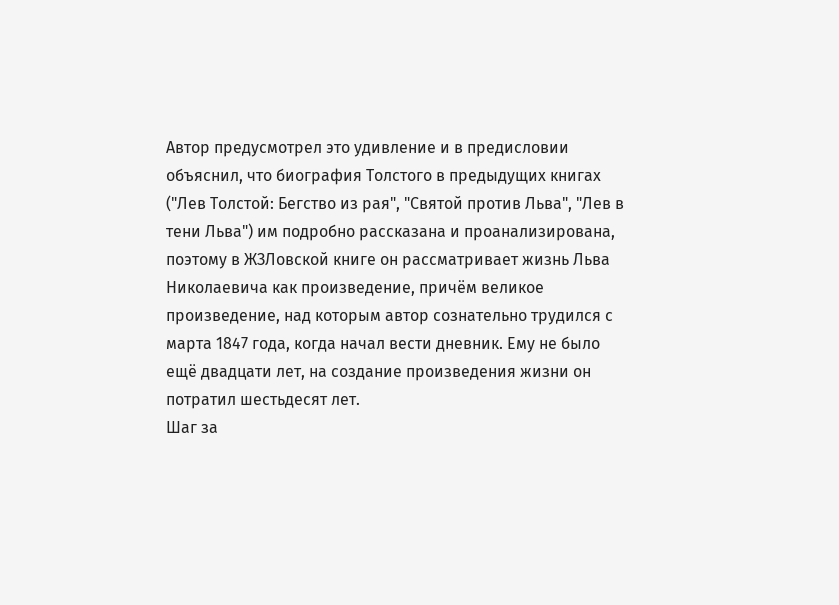Автор предусмотрел это удивление и в предисловии объяснил, что биография Толстого в предыдущих книгах ("Лев Толстой: Бегство из рая", "Святой против Льва", "Лев в тени Льва") им подробно рассказана и проанализирована, поэтому в ЖЗЛовской книге он рассматривает жизнь Льва Николаевича как произведение, причём великое произведение, над которым автор сознательно трудился с марта 1847 года, когда начал вести дневник. Ему не было ещё двадцати лет, на создание произведения жизни он потратил шестьдесят лет.
Шаг за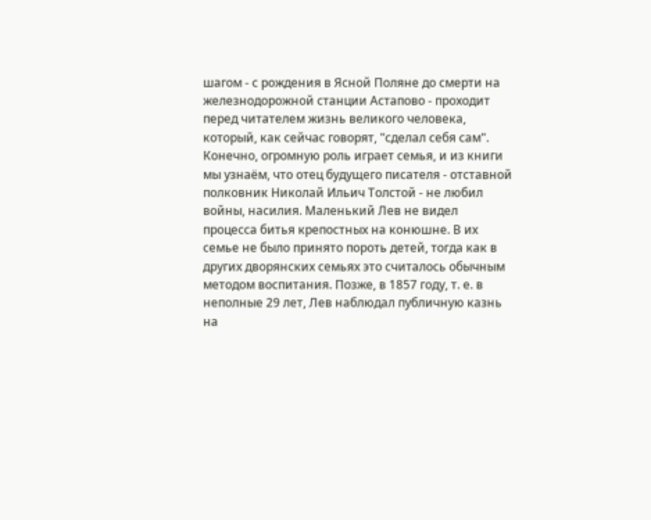шагом - с рождения в Ясной Поляне до смерти на железнодорожной станции Астапово - проходит перед читателем жизнь великого человека, который, как сейчас говорят, "сделал себя сам". Конечно, огромную роль играет семья, и из книги мы узнаём, что отец будущего писателя - отставной полковник Николай Ильич Толстой - не любил войны, насилия. Маленький Лев не видел процесса битья крепостных на конюшне. В их семье не было принято пороть детей, тогда как в других дворянских семьях это считалось обычным методом воспитания. Позже, в 1857 году, т. е. в неполные 29 лет, Лев наблюдал публичную казнь на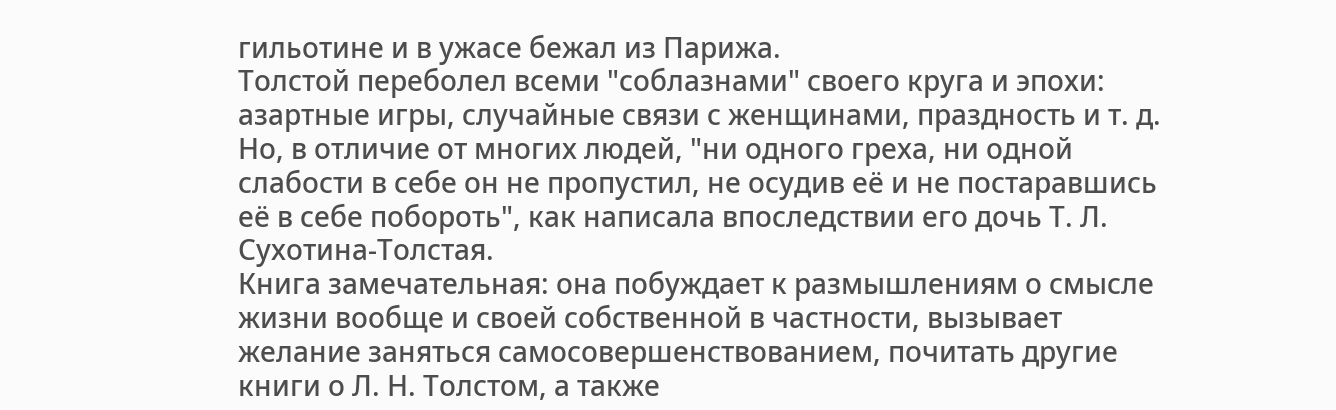гильотине и в ужасе бежал из Парижа.
Толстой переболел всеми "соблазнами" своего круга и эпохи: азартные игры, случайные связи с женщинами, праздность и т. д. Но, в отличие от многих людей, "ни одного греха, ни одной слабости в себе он не пропустил, не осудив её и не постаравшись её в себе побороть", как написала впоследствии его дочь Т. Л. Сухотина-Толстая.
Книга замечательная: она побуждает к размышлениям о смысле жизни вообще и своей собственной в частности, вызывает желание заняться самосовершенствованием, почитать другие книги о Л. Н. Толстом, а также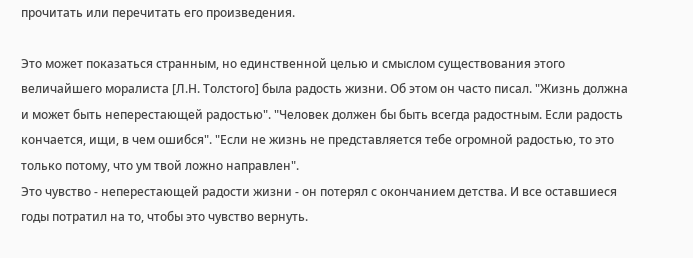прочитать или перечитать его произведения.

Это может показаться странным, но единственной целью и смыслом существования этого величайшего моралиста [Л.Н. Толстого] была радость жизни. Об этом он часто писал. "Жизнь должна и может быть неперестающей радостью". "Человек должен бы быть всегда радостным. Если радость кончается, ищи, в чем ошибся". "Если не жизнь не представляется тебе огромной радостью, то это только потому, что ум твой ложно направлен".
Это чувство - неперестающей радости жизни - он потерял с окончанием детства. И все оставшиеся годы потратил на то, чтобы это чувство вернуть.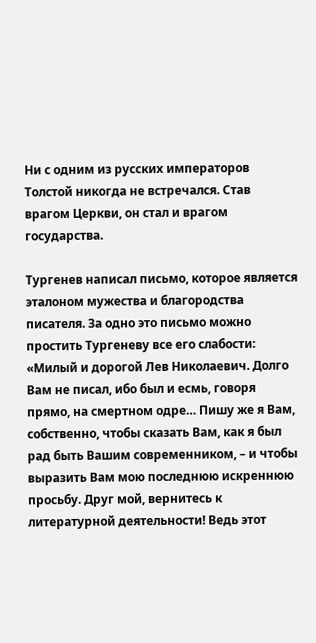Ни с одним из русских императоров Толстой никогда не встречался. Став врагом Церкви, он стал и врагом государства.

Тургенев написал письмо, которое является эталоном мужества и благородства писателя. За одно это письмо можно простить Тургеневу все его слабости:
«Милый и дорогой Лев Николаевич. Долго Вам не писал, ибо был и есмь, говоря прямо, на смертном одре… Пишу же я Вам, собственно, чтобы сказать Вам, как я был рад быть Вашим современником, – и чтобы выразить Вам мою последнюю искреннюю просьбу. Друг мой, вернитесь к литературной деятельности! Ведь этот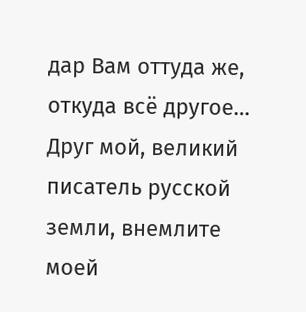дар Вам оттуда же, откуда всё другое… Друг мой, великий писатель русской земли, внемлите моей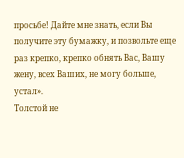просьбе! Дайте мне знать, если Вы получите эту бумажку, и позвольте еще раз крепко, крепко обнять Вас, Вашу жену, всех Ваших, не могу больше, устал».
Толстой не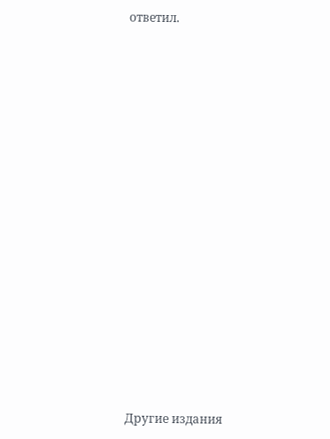ответил.
















Другие издания